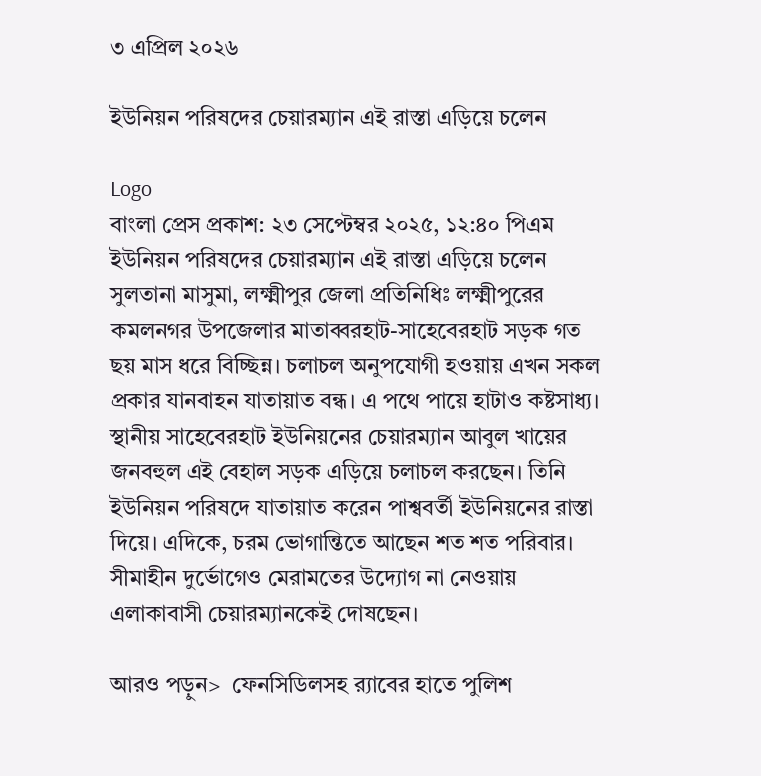৩ এপ্রিল ২০২৬

ইউনিয়ন পরিষদের চেয়ারম্যান এই রাস্তা এড়িয়ে চলেন

Logo
বাংলা প্রেস প্রকাশ: ২৩ সেপ্টেম্বর ২০২৫, ১২:৪০ পিএম
ইউনিয়ন পরিষদের চেয়ারম্যান এই রাস্তা এড়িয়ে চলেন
সুলতানা মাসুমা, লক্ষ্মীপুর জেলা প্রতিনিধিঃ লক্ষ্মীপুরের কমলনগর উপজেলার মাতাব্বরহাট-সাহেবেরহাট সড়ক গত ছয় মাস ধরে বিচ্ছিন্ন। চলাচল অনুপযোগী হওয়ায় এখন সকল প্রকার যানবাহন যাতায়াত বন্ধ। এ পথে পায়ে হাটাও কষ্টসাধ্য। স্থানীয় সাহেবেরহাট ইউনিয়নের চেয়ারম্যান আবুল খায়ের জনবহুল এই বেহাল সড়ক এড়িয়ে চলাচল করছেন। তিনি ইউনিয়ন পরিষদে যাতায়াত করেন পাশ্ববর্তী ইউনিয়নের রাস্তা দিয়ে। এদিকে, চরম ভোগান্তিতে আছেন শত শত পরিবার। সীমাহীন দুর্ভোগেও মেরামতের উদ্যোগ না নেওয়ায় এলাকাবাসী চেয়ারম্যানকেই দোষছেন।

আরও পড়ুন>  ফেনসিডিলসহ র‍্যাবের হাতে পুলিশ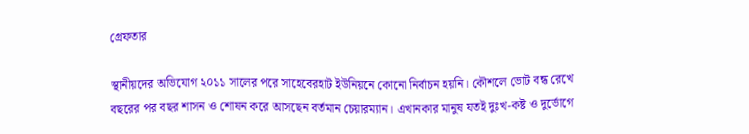গ্রেফতার

স্থানীয়দের অভিযোগ ২০১১ সালের পরে সাহেবেরহাট ইউনিয়নে কোনো নির্বাচন হয়নি। কৌশলে ভোট বন্ধ রেখে বছরের পর বছর শাসন ও শোষন করে আসছেন বর্তমান চেয়ারম্যান। এখানকার মানুষ যতই দুঃখ-কষ্ট ও দুর্ভোগে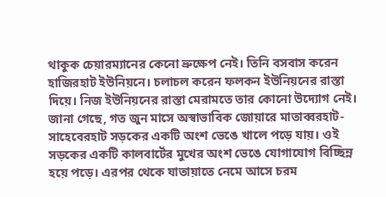থাকুক চেয়ারম্যানের কেনো ভ্রুক্ষেপ নেই। তিনি বসবাস করেন হাজিরহাট ইউনিয়নে। চলাচল করেন ফলকন ইউনিয়নের রাস্তা দিয়ে। নিজ ইউনিয়নের রাস্তা মেরামতে তার কোনো উদ্যোগ নেই। জানা গেছে, গত জুন মাসে অস্বাভাবিক জোয়ারে মাতাব্বরহাট-সাহেবেরহাট সড়কের একটি অংশ ভেঙে খালে পড়ে যায়। ওই সড়কের একটি কালবার্টের মুখের অংশ ভেঙে যোগাযোগ বিচ্ছিন্ন হয়ে পড়ে। এরপর থেকে যাতায়াতে নেমে আসে চরম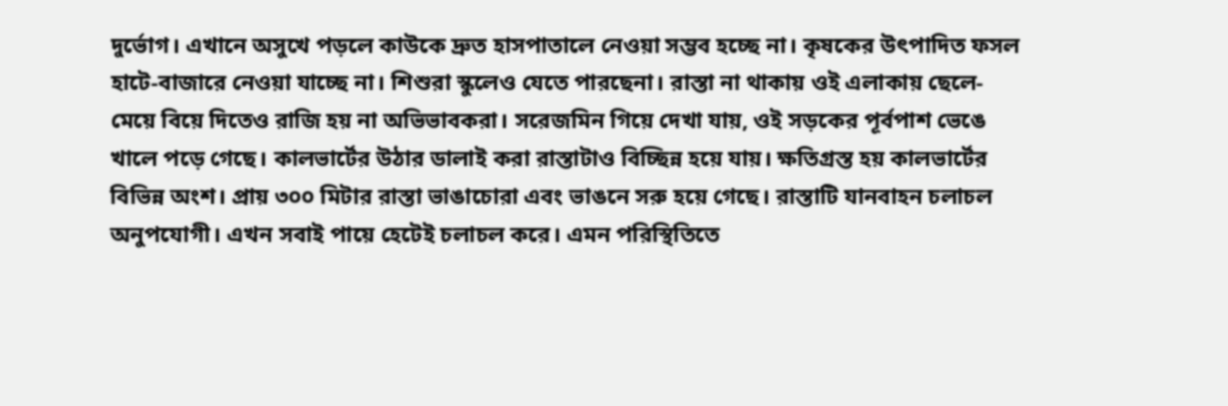দুর্ভোগ। এখানে অসুখে পড়লে কাউকে দ্রুত হাসপাতালে নেওয়া সম্ভব হচ্ছে না। কৃষকের উৎপাদিত ফসল হাটে-বাজারে নেওয়া যাচ্ছে না। শিশুরা স্কুলেও যেতে পারছেনা। রাস্তা না থাকায় ওই এলাকায় ছেলে-মেয়ে বিয়ে দিতেও রাজি হয় না অভিভাবকরা। সরেজমিন গিয়ে দেখা যায়, ওই সড়কের পূর্বপাশ ভেঙে খালে পড়ে গেছে। কালভার্টের উঠার ডালাই করা রাস্তাটাও বিচ্ছিন্ন হয়ে যায়। ক্ষতিগ্রস্ত হয় কালভার্টের বিভিন্ন অংশ। প্রায় ৩০০ মিটার রাস্তা ভাঙাচোরা এবং ভাঙনে সরু হয়ে গেছে। রাস্তাটি যানবাহন চলাচল অনুপযোগী। এখন সবাই পায়ে হেটেই চলাচল করে। এমন পরিস্থিতিতে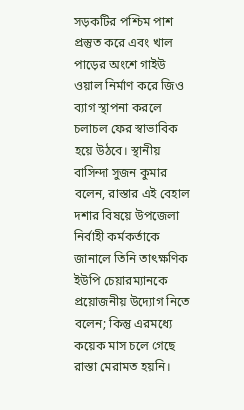সড়কটির পশ্চিম পাশ প্রস্তুত করে এবং খাল পাড়ের অংশে গাইউ ওয়াল নির্মাণ করে জিও ব্যাগ স্থাপনা করলে চলাচল ফের স্বাভাবিক হয়ে উঠবে। স্থানীয় বাসিন্দা সুজন কুমার বলেন, রাস্তার এই বেহাল দশার বিষয়ে উপজেলা নির্বাহী কর্মকর্তাকে জানালে তিনি তাৎক্ষণিক ইউপি চেয়ারম্যানকে প্রয়োজনীয় উদ্যোগ নিতে বলেন; কিন্তু এরমধ্যে কয়েক মাস চলে গেছে রাস্তা মেরামত হয়নি।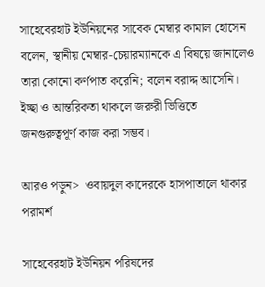সাহেবেরহাট ইউনিয়নের সাবেক মেম্বার কামাল হোসেন বলেন, স্থানীয় মেম্বার-চেয়ারম্যানকে এ বিষয়ে জানালেও তারা কোনো কর্ণপাত করেনি; বলেন বরাদ্দ আসেনি। ইচ্ছা ও আন্তরিকতা থাকলে জরুরী ভিত্তিতে জনগুরুত্বপূর্ণ কাজ করা সম্ভব।

আরও পড়ুন>  ওবায়দুল কাদেরকে হাসপাতালে থাকার পরামর্শ

সাহেবেরহাট ইউনিয়ন পরিষদের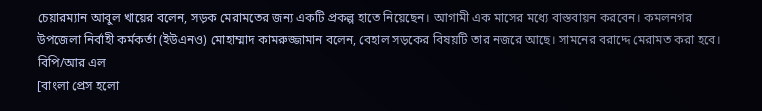চেয়ারম্যান আবুল খায়ের বলেন, সড়ক মেরামতের জন্য একটি প্রকল্প হাতে নিয়েছেন। আগামী এক মাসের মধ্যে বাস্তবায়ন করবেন। কমলনগর উপজেলা নির্বাহী কর্মকর্তা (ইউএনও) মোহাম্মাদ কামরুজ্জামান বলেন, বেহাল সড়কের বিষয়টি তার নজরে আছে। সামনের বরাদ্দে মেরামত করা হবে। বিপি/আর এল
[বাংলা প্রেস হলো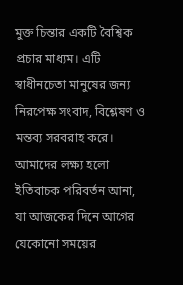মুক্ত চিন্তার একটি বৈশ্বিক প্রচার মাধ্যম। এটি স্বাধীনচেতা মানুষের জন্য নিরপেক্ষ সংবাদ, বিশ্লেষণ ও মন্তব্য সরবরাহ করে। আমাদের লক্ষ্য হলো ইতিবাচক পরিবর্তন আনা, যা আজকের দিনে আগের যেকোনো সময়ের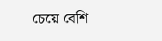চেয়ে বেশি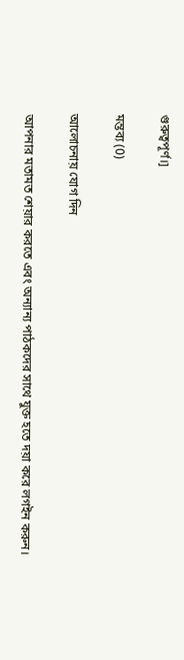গুরুত্বপূর্ণ।]

মন্তব্য (0)

আলোচনায় যোগ দিন

আপনার মতামত শেয়ার করতে এবং অন্যান্য পাঠকদের সাথে যুক্ত হতে দয়া করে লগইন করুন।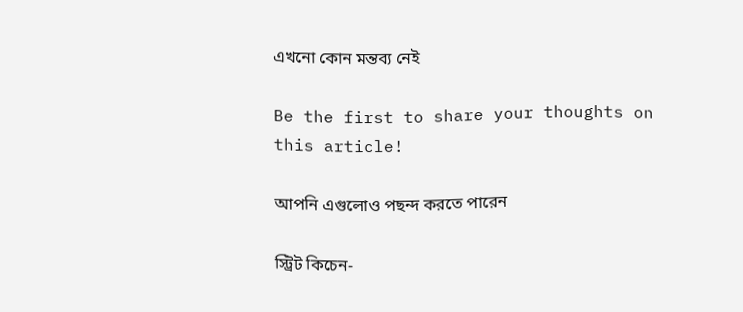এখনো কোন মন্তব্য নেই

Be the first to share your thoughts on this article!

আপনি এগুলোও পছন্দ করতে পারেন

স্ট্রিট কিচেন-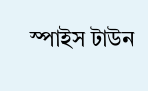স্পাইস টাউন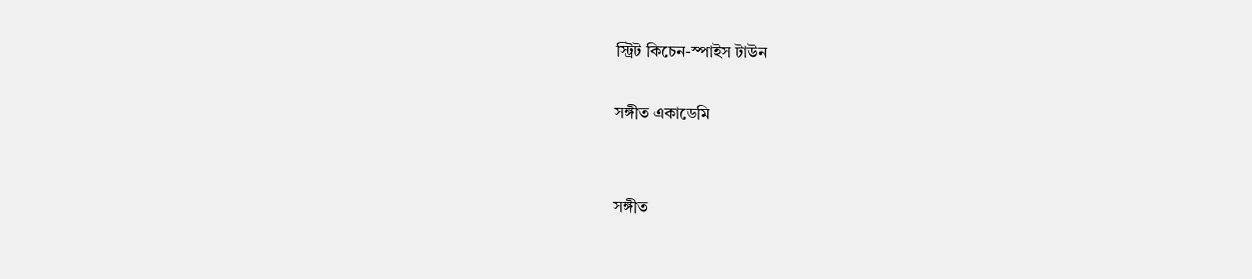স্ট্রিট কিচেন-স্পাইস টাউন

সঙ্গীত একাডেমি


সঙ্গীত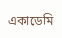একাডেমি